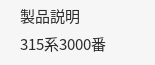製品説明
315系3000番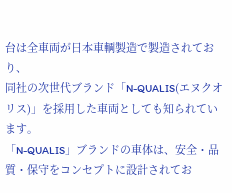台は全車両が日本車輌製造で製造されており、
同社の次世代ブランド「N-QUALIS(エヌクオリス)」を採用した車両としても知られています。
「N-QUALIS」ブランドの車体は、安全・品質・保守をコンセプトに設計されてお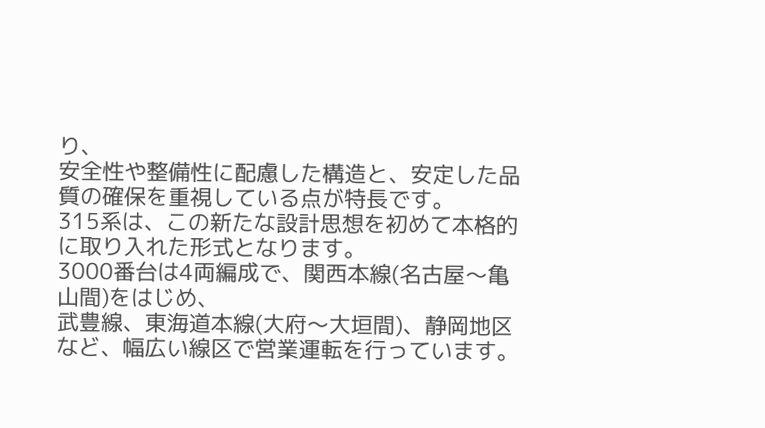り、
安全性や整備性に配慮した構造と、安定した品質の確保を重視している点が特長です。
315系は、この新たな設計思想を初めて本格的に取り入れた形式となります。
3000番台は4両編成で、関西本線(名古屋〜亀山間)をはじめ、
武豊線、東海道本線(大府〜大垣間)、静岡地区など、幅広い線区で営業運転を行っています。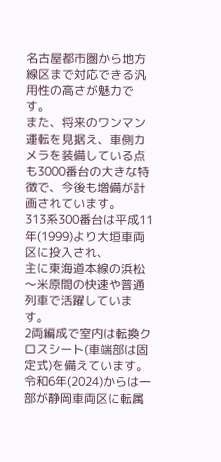名古屋都市圏から地方線区まで対応できる汎用性の高さが魅力です。
また、将来のワンマン運転を見据え、車側カメラを装備している点も3000番台の大きな特徴で、今後も増備が計画されています。
313系300番台は平成11年(1999)より大垣車両区に投入され、
主に東海道本線の浜松〜米原間の快速や普通列車で活躍しています。
2両編成で室内は転換クロスシート(車端部は固定式)を備えています。
令和6年(2024)からは一部が静岡車両区に転属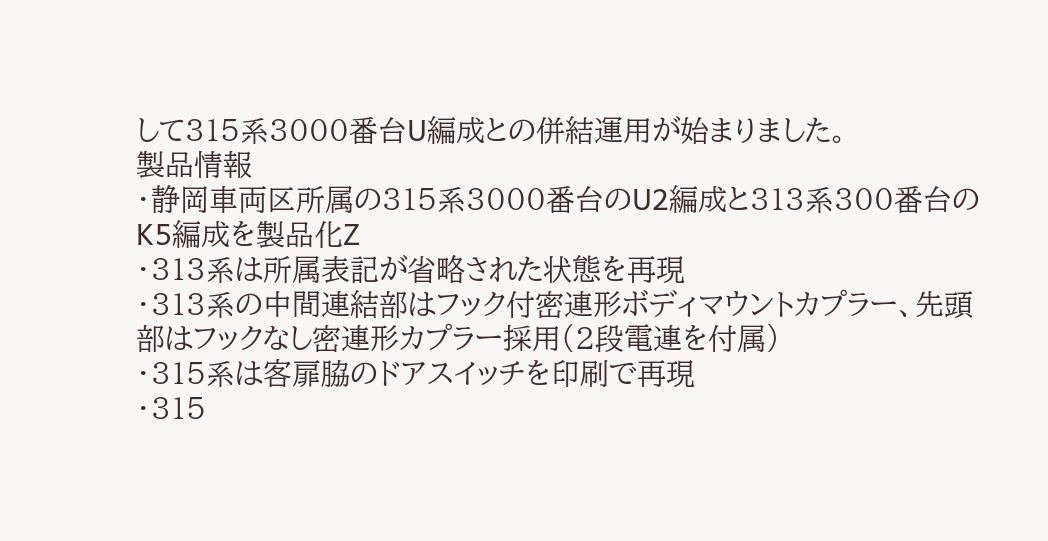して315系3000番台U編成との併結運用が始まりました。
製品情報
・静岡車両区所属の315系3000番台のU2編成と313系300番台のK5編成を製品化Z
・313系は所属表記が省略された状態を再現
・313系の中間連結部はフック付密連形ボディマウントカプラー、先頭部はフックなし密連形カプラー採用(2段電連を付属)
・315系は客扉脇のドアスイッチを印刷で再現
・315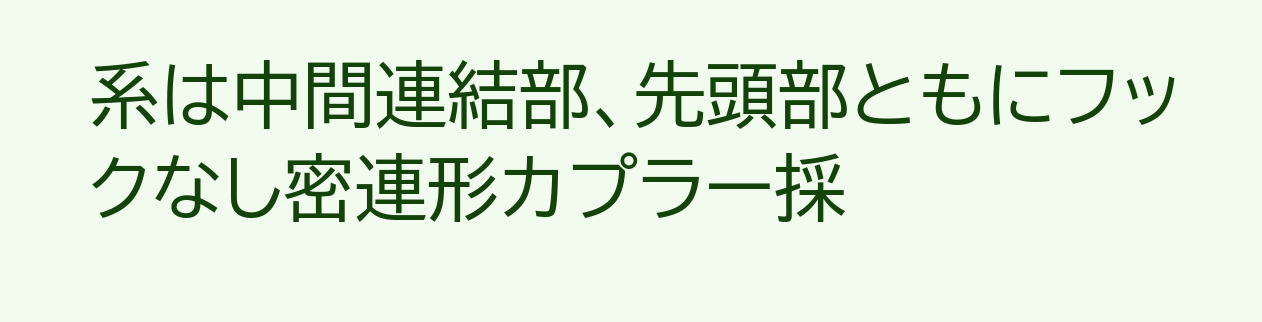系は中間連結部、先頭部ともにフックなし密連形カプラー採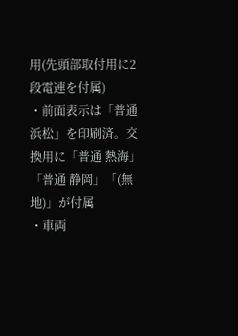用(先頭部取付用に2段電連を付属)
・前面表示は「普通 浜松」を印刷済。交換用に「普通 熱海」「普通 静岡」「(無地)」が付属
・車両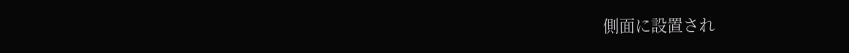側面に設置され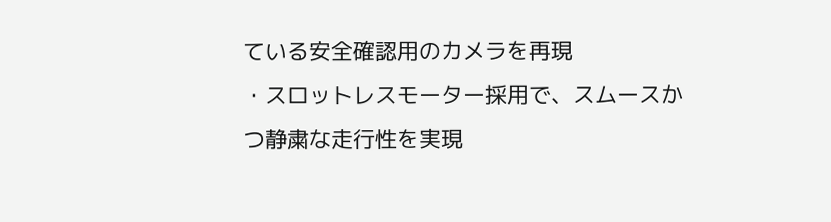ている安全確認用のカメラを再現
・スロットレスモーター採用で、スムースかつ静粛な走行性を実現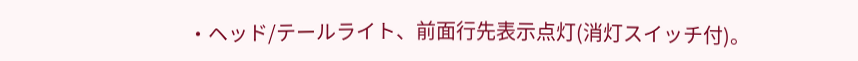・ヘッド/テールライト、前面行先表示点灯(消灯スイッチ付)。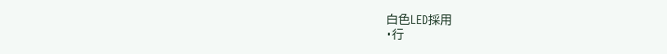白色LED採用
・行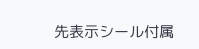先表示シール付属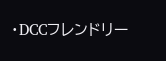・DCCフレンドリー